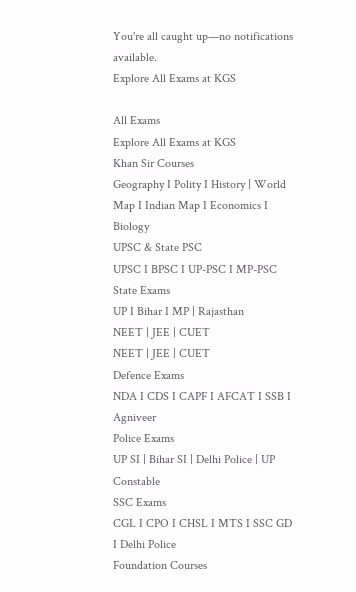You're all caught up—no notifications available.
Explore All Exams at KGS

All Exams
Explore All Exams at KGS
Khan Sir Courses
Geography I Polity I History | World Map I Indian Map I Economics I Biology
UPSC & State PSC
UPSC I BPSC I UP-PSC I MP-PSC
State Exams
UP I Bihar I MP | Rajasthan
NEET | JEE | CUET
NEET | JEE | CUET
Defence Exams
NDA I CDS I CAPF I AFCAT I SSB I Agniveer
Police Exams
UP SI | Bihar SI | Delhi Police | UP Constable
SSC Exams
CGL I CPO I CHSL I MTS I SSC GD I Delhi Police
Foundation Courses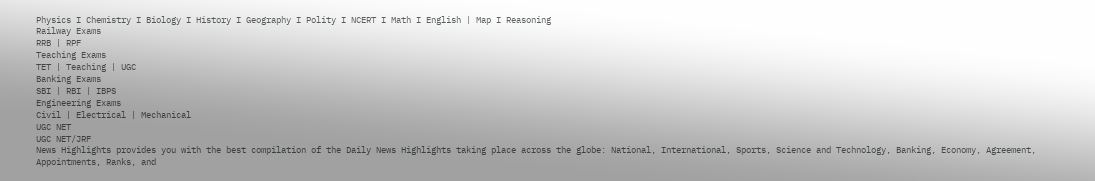Physics I Chemistry I Biology I History I Geography I Polity I NCERT I Math I English | Map I Reasoning
Railway Exams
RRB | RPF
Teaching Exams
TET | Teaching | UGC
Banking Exams
SBI | RBI | IBPS
Engineering Exams
Civil | Electrical | Mechanical
UGC NET
UGC NET/JRF
News Highlights provides you with the best compilation of the Daily News Highlights taking place across the globe: National, International, Sports, Science and Technology, Banking, Economy, Agreement, Appointments, Ranks, and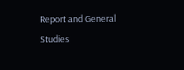Report and General Studies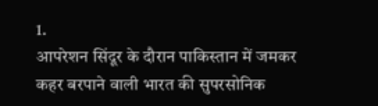1.
आपरेशन सिंदूर के दौरान पाकिस्तान में जमकर कहर बरपाने वाली भारत की सुपरसोनिक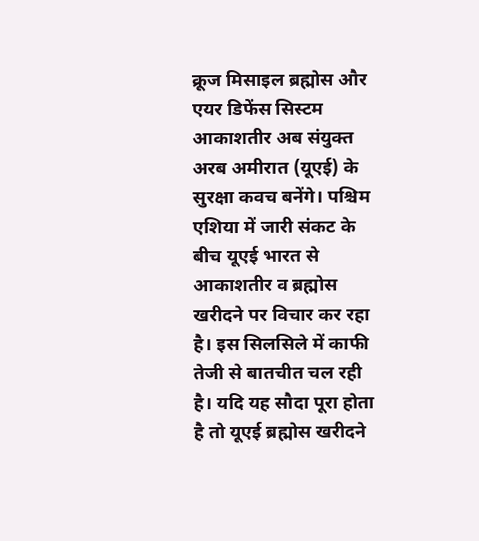क्रूज मिसाइल ब्रह्मोस और एयर डिफेंस सिस्टम आकाशतीर अब संयुक्त अरब अमीरात (यूएई) के सुरक्षा कवच बनेंगे। पश्चिम एशिया में जारी संकट के बीच यूएई भारत से आकाशतीर व ब्रह्मोस खरीदने पर विचार कर रहा है। इस सिलसिले में काफी तेजी से बातचीत चल रही है। यदि यह सौदा पूरा होता है तो यूएई ब्रह्मोस खरीदने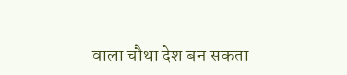वाला चौथा देश बन सकता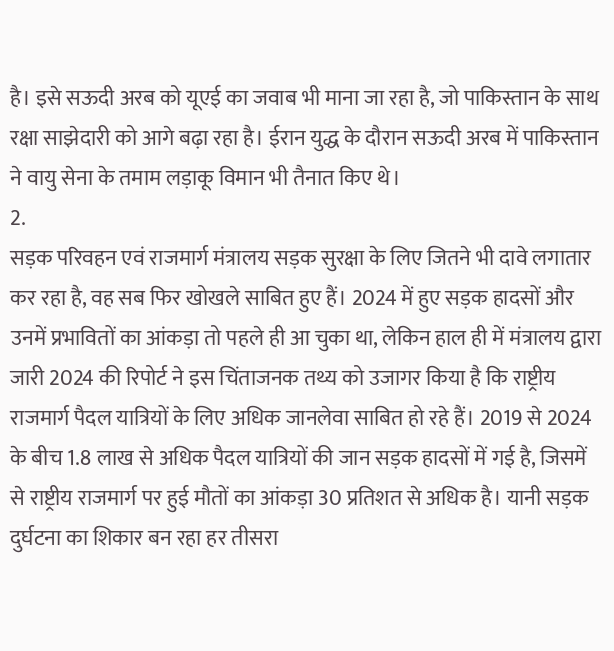है। इसे सऊदी अरब को यूएई का जवाब भी माना जा रहा है, जो पाकिस्तान के साथ रक्षा साझेदारी को आगे बढ़ा रहा है। ईरान युद्ध के दौरान सऊदी अरब में पाकिस्तान ने वायु सेना के तमाम लड़ाकू विमान भी तैनात किए थे।
2.
सड़क परिवहन एवं राजमार्ग मंत्रालय सड़क सुरक्षा के लिए जितने भी दावे लगातार कर रहा है, वह सब फिर खोखले साबित हुए हैं। 2024 में हुए सड़क हादसों और उनमें प्रभावितों का आंकड़ा तो पहले ही आ चुका था, लेकिन हाल ही में मंत्रालय द्वारा जारी 2024 की रिपोर्ट ने इस चिंताजनक तथ्य को उजागर किया है कि राष्ट्रीय राजमार्ग पैदल यात्रियों के लिए अधिक जानलेवा साबित हो रहे हैं। 2019 से 2024 के बीच 1.8 लाख से अधिक पैदल यात्रियों की जान सड़क हादसों में गई है, जिसमें से राष्ट्रीय राजमार्ग पर हुई मौतों का आंकड़ा 30 प्रतिशत से अधिक है। यानी सड़क दुर्घटना का शिकार बन रहा हर तीसरा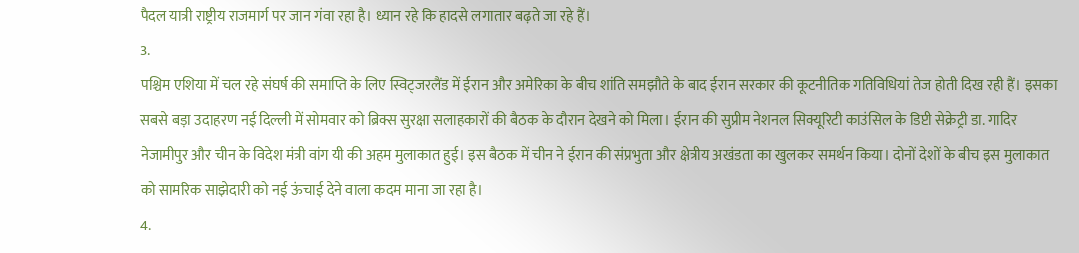पैदल यात्री राष्ट्रीय राजमार्ग पर जान गंवा रहा है। ध्यान रहे कि हादसे लगातार बढ़ते जा रहे हैं।
3.
पश्चिम एशिया में चल रहे संघर्ष की समाप्ति के लिए स्विट्जरलैंड में ईरान और अमेरिका के बीच शांति समझौते के बाद ईरान सरकार की कूटनीतिक गतिविधियां तेज होती दिख रही हैं। इसका सबसे बड़ा उदाहरण नई दिल्ली में सोमवार को ब्रिक्स सुरक्षा सलाहकारों की बैठक के दौरान देखने को मिला। ईरान की सुप्रीम नेशनल सिक्यूरिटी काउंसिल के डिप्टी सेक्रेट्री डा. गादिर नेजामीपुर और चीन के विदेश मंत्री वांग यी की अहम मुलाकात हुई। इस बैठक में चीन ने ईरान की संप्रभुता और क्षेत्रीय अखंडता का खुलकर समर्थन किया। दोनों देशों के बीच इस मुलाकात को सामरिक साझेदारी को नई ऊंचाई देने वाला कदम माना जा रहा है।
4.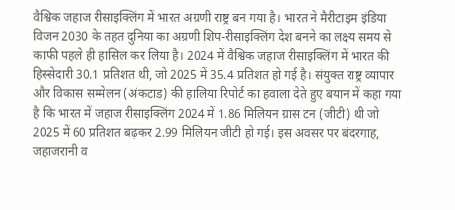वैश्विक जहाज रीसाइक्लिंग में भारत अग्रणी राष्ट्र बन गया है। भारत ने मैरीटाइम इंडिया विजन 2030 के तहत दुनिया का अग्रणी शिप-रीसाइक्लिंग देश बनने का लक्ष्य समय से काफी पहले ही हासिल कर लिया है। 2024 में वैश्विक जहाज रीसाइक्लिंग में भारत की हिस्सेदारी 30.1 प्रतिशत थी, जो 2025 में 35.4 प्रतिशत हो गई है। संयुक्त राष्ट्र व्यापार और विकास सम्मेलन (अंकटाड) की हालिया रिपोर्ट का हवाला देते हुए बयान में कहा गया है कि भारत में जहाज रीसाइक्लिंग 2024 में 1.86 मिलियन ग्रास टन (जीटी) थी जो 2025 में 60 प्रतिशत बढ़कर 2.99 मिलियन जीटी हो गई। इस अवसर पर बंदरगाह, जहाजरानी व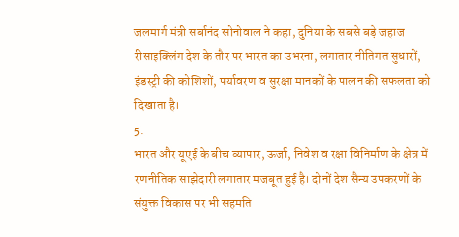जलमार्ग मंत्री सर्बानंद सोनोवाल ने कहा, दुनिया के सबसे बड़े जहाज रीसाइक्लिंग देश के तौर पर भारत का उभरना, लगातार नीतिगत सुधारों, इंडस्ट्री की कोशिशों, पर्यावरण व सुरक्षा मानकों के पालन की सफलता को दिखाता है।
5.
भारत और यूएई के बीच व्यापार, ऊर्जा, निवेश व रक्षा विनिर्माण के क्षेत्र में रणनीतिक साझेदारी लगातार मजबूत हुई है। दोनों देश सैन्य उपकरणों के संयुक्त विकास पर भी सहमति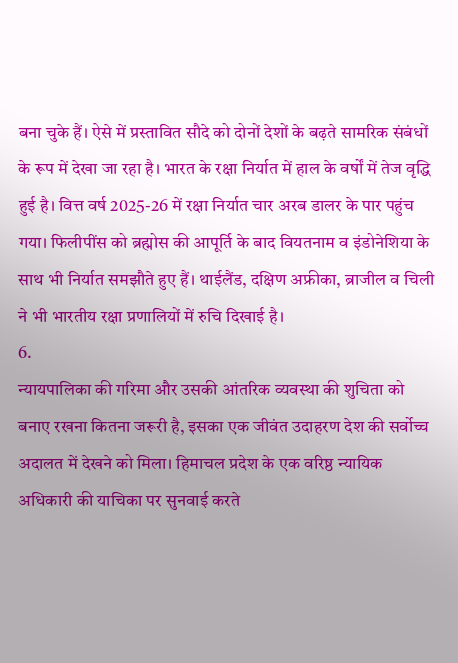बना चुके हैं। ऐसे में प्रस्तावित सौदे को दोनों देशों के बढ़ते सामरिक संबंधों के रूप में देखा जा रहा है। भारत के रक्षा निर्यात में हाल के वर्षों में तेज वृद्धि हुई है। वित्त वर्ष 2025-26 में रक्षा निर्यात चार अरब डालर के पार पहुंच गया। फिलीपींस को ब्रह्मोस की आपूर्ति के बाद वियतनाम व इंडोनेशिया के साथ भी निर्यात समझौते हुए हैं। थाईलैंड, दक्षिण अफ्रीका, ब्राजील व चिली ने भी भारतीय रक्षा प्रणालियों में रुचि दिखाई है।
6.
न्यायपालिका की गरिमा और उसकी आंतरिक व्यवस्था की शुचिता को बनाए रखना कितना जरूरी है, इसका एक जीवंत उदाहरण देश की सर्वोच्च अदालत में देखने को मिला। हिमाचल प्रदेश के एक वरिष्ठ न्यायिक अधिकारी की याचिका पर सुनवाई करते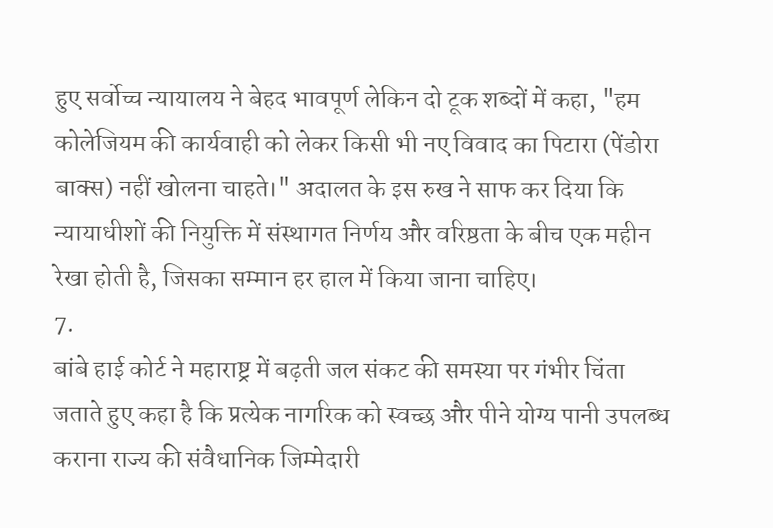हुए सर्वोच्च न्यायालय ने बेहद भावपूर्ण लेकिन दो टूक शब्दों में कहा, "हम कोलेजियम की कार्यवाही को लेकर किसी भी नए विवाद का पिटारा (पेंडोरा बाक्स) नहीं खोलना चाहते।" अदालत के इस रुख ने साफ कर दिया कि न्यायाधीशों की नियुक्ति में संस्थागत निर्णय और वरिष्ठता के बीच एक महीन रेखा होती है, जिसका सम्मान हर हाल में किया जाना चाहिए।
7.
बांबे हाई कोर्ट ने महाराष्ट्र में बढ़ती जल संकट की समस्या पर गंभीर चिंता जताते हुए कहा है कि प्रत्येक नागरिक को स्वच्छ और पीने योग्य पानी उपलब्ध कराना राज्य की संवैधानिक जिम्मेदारी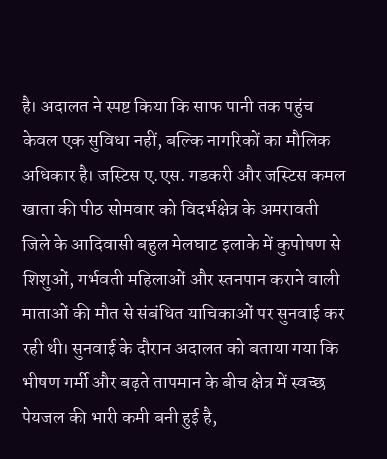है। अदालत ने स्पष्ट किया कि साफ पानी तक पहुंच केवल एक सुविधा नहीं, बल्कि नागरिकों का मौलिक अधिकार है। जस्टिस ए.एस. गडकरी और जस्टिस कमल खाता की पीठ सोमवार को विदर्भक्षेत्र के अमरावती जिले के आदिवासी बहुल मेलघाट इलाके में कुपोषण से शिशुओं, गर्भवती महिलाओं और स्तनपान कराने वाली माताओं की मौत से संबंधित याचिकाओं पर सुनवाई कर रही थी। सुनवाई के दौरान अदालत को बताया गया कि भीषण गर्मी और बढ़ते तापमान के बीच क्षेत्र में स्वच्छ पेयजल की भारी कमी बनी हुई है,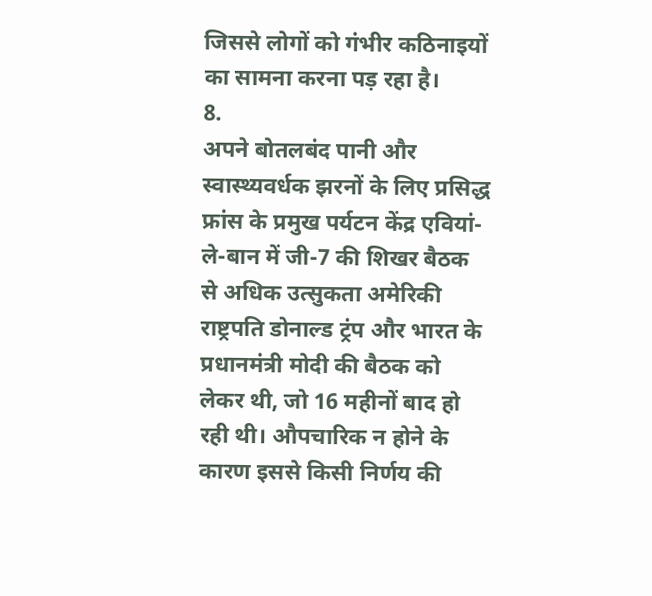जिससे लोगों को गंभीर कठिनाइयों का सामना करना पड़ रहा है।
8.
अपने बोतलबंद पानी और स्वास्थ्यवर्धक झरनों के लिए प्रसिद्ध फ्रांस के प्रमुख पर्यटन केंद्र एवियां-ले-बान में जी-7 की शिखर बैठक से अधिक उत्सुकता अमेरिकी राष्ट्रपति डोनाल्ड ट्रंप और भारत के प्रधानमंत्री मोदी की बैठक को लेकर थी, जो 16 महीनों बाद हो रही थी। औपचारिक न होने के कारण इससे किसी निर्णय की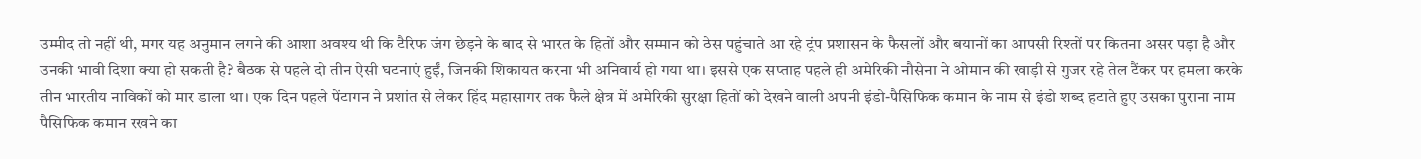उम्मीद तो नहीं थी, मगर यह अनुमान लगने की आशा अवश्य थी कि टैरिफ जंग छेड़ने के बाद से भारत के हितों और सम्मान को ठेस पहुंचाते आ रहे ट्रंप प्रशासन के फैसलों और बयानों का आपसी रिश्तों पर कितना असर पड़ा है और उनकी भावी दिशा क्या हो सकती है? बैठक से पहले दो तीन ऐसी घटनाएं हुईं, जिनकी शिकायत करना भी अनिवार्य हो गया था। इससे एक सप्ताह पहले ही अमेरिकी नौसेना ने ओमान की खाड़ी से गुजर रहे तेल टैंकर पर हमला करके तीन भारतीय नाविकों को मार डाला था। एक दिन पहले पेंटागन ने प्रशांत से लेकर हिंद महासागर तक फैले क्षेत्र में अमेरिकी सुरक्षा हितों को देखने वाली अपनी इंडो-पैसिफिक कमान के नाम से इंडो शब्द हटाते हुए उसका पुराना नाम पैसिफिक कमान रखने का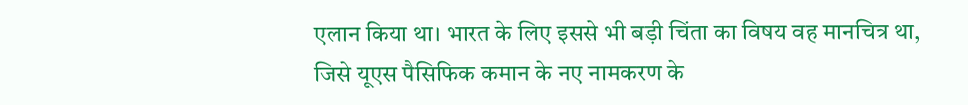एलान किया था। भारत के लिए इससे भी बड़ी चिंता का विषय वह मानचित्र था, जिसे यूएस पैसिफिक कमान के नए नामकरण के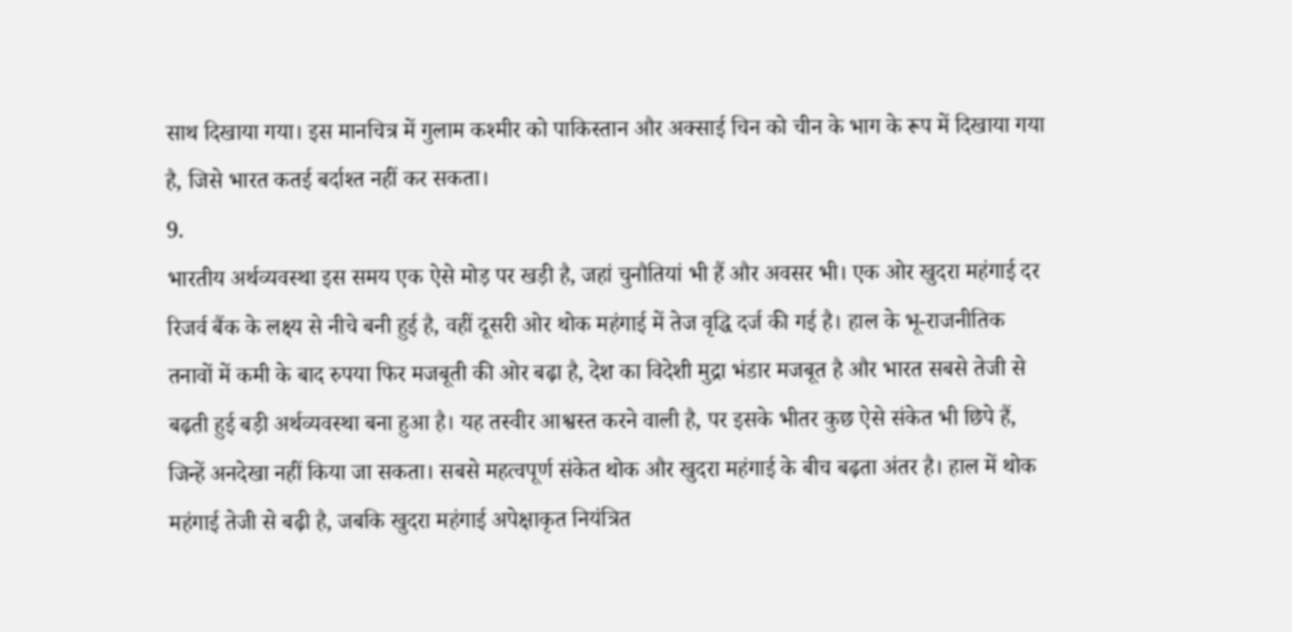साथ दिखाया गया। इस मानचित्र में गुलाम कश्मीर को पाकिस्तान और अक्साई चिन को चीन के भाग के रूप में दिखाया गया है, जिसे भारत कतई बर्दाश्त नहीं कर सकता।
9.
भारतीय अर्थव्यवस्था इस समय एक ऐसे मोड़ पर खड़ी है, जहां चुनौतियां भी हैं और अवसर भी। एक ओर खुदरा महंगाई दर रिजर्व बैंक के लक्ष्य से नीचे बनी हुई है, वहीं दूसरी ओर थोक महंगाई में तेज वृद्धि दर्ज की गई है। हाल के भू-राजनीतिक तनावों में कमी के बाद रुपया फिर मजबूती की ओर बढ़ा है, देश का विदेशी मुद्रा भंडार मजबूत है और भारत सबसे तेजी से बढ़ती हुई बड़ी अर्थव्यवस्था बना हुआ है। यह तस्वीर आश्वस्त करने वाली है, पर इसके भीतर कुछ ऐसे संकेत भी छिपे हैं, जिन्हें अनदेखा नहीं किया जा सकता। सबसे महत्वपूर्ण संकेत थोक और खुदरा महंगाई के बीच बढ़ता अंतर है। हाल में थोक महंगाई तेजी से बढ़ी है, जबकि खुदरा महंगाई अपेक्षाकृत नियंत्रित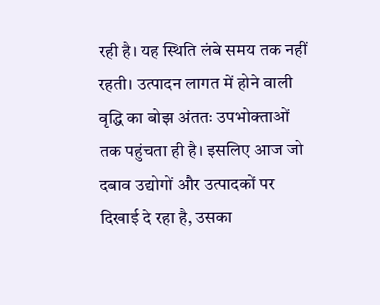रही है। यह स्थिति लंबे समय तक नहीं रहती। उत्पादन लागत में होने वाली वृद्धि का बोझ अंततः उपभोक्ताओं तक पहुंचता ही है। इसलिए आज जो दबाव उद्योगों और उत्पादकों पर दिखाई दे रहा है, उसका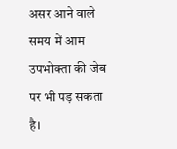असर आने वाले समय में आम उपभोक्ता की जेब पर भी पड़ सकता है।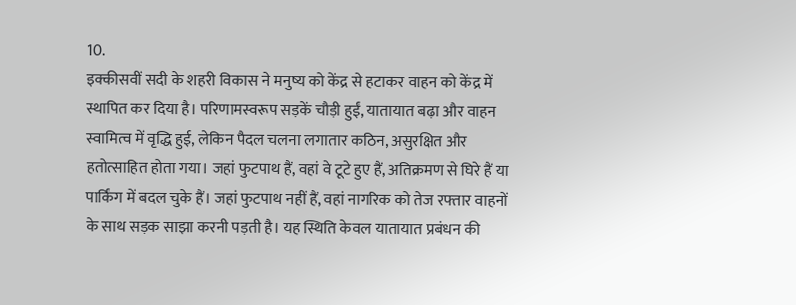10.
इक्कीसवीं सदी के शहरी विकास ने मनुष्य को केंद्र से हटाकर वाहन को केंद्र में स्थापित कर दिया है। परिणामस्वरूप सड़कें चौड़ी हुईं, यातायात बढ़ा और वाहन स्वामित्व में वृद्धि हुई, लेकिन पैदल चलना लगातार कठिन, असुरक्षित और हतोत्साहित होता गया। जहां फुटपाथ हैं, वहां वे टूटे हुए हैं, अतिक्रमण से घिरे हैं या पार्किंग में बदल चुके हैं। जहां फुटपाथ नहीं हैं, वहां नागरिक को तेज रफ्तार वाहनों के साथ सड़क साझा करनी पड़ती है। यह स्थिति केवल यातायात प्रबंधन की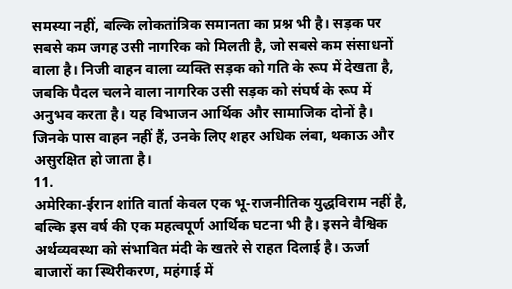समस्या नहीं, बल्कि लोकतांत्रिक समानता का प्रश्न भी है। सड़क पर सबसे कम जगह उसी नागरिक को मिलती है, जो सबसे कम संसाधनों वाला है। निजी वाहन वाला व्यक्ति सड़क को गति के रूप में देखता है, जबकि पैदल चलने वाला नागरिक उसी सड़क को संघर्ष के रूप में अनुभव करता है। यह विभाजन आर्थिक और सामाजिक दोनों है। जिनके पास वाहन नहीं हैं, उनके लिए शहर अधिक लंबा, थकाऊ और असुरक्षित हो जाता है।
11.
अमेरिका-ईरान शांति वार्ता केवल एक भू-राजनीतिक युद्धविराम नहीं है, बल्कि इस वर्ष की एक महत्वपूर्ण आर्थिक घटना भी है। इसने वैश्विक अर्थव्यवस्था को संभावित मंदी के खतरे से राहत दिलाई है। ऊर्जा बाजारों का स्थिरीकरण, महंगाई में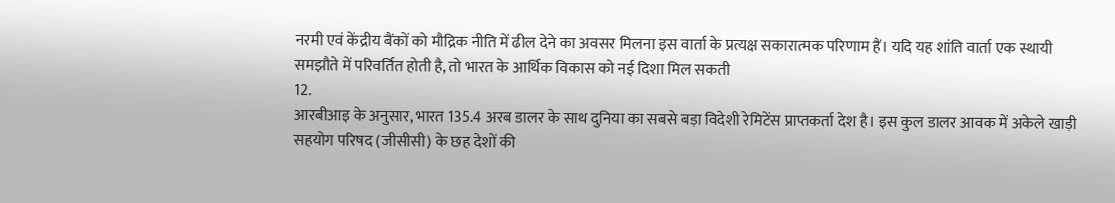नरमी एवं केंद्रीय बैंकों को मौद्रिक नीति में ढील देने का अवसर मिलना इस वार्ता के प्रत्यक्ष सकारात्मक परिणाम हैं। यदि यह शांति वार्ता एक स्थायी समझौते में परिवर्तित होती है, तो भारत के आर्थिक विकास को नई दिशा मिल सकती
12.
आरबीआइ के अनुसार, भारत 135.4 अरब डालर के साथ दुनिया का सबसे बड़ा विदेशी रेमिटेंस प्राप्तकर्ता देश है। इस कुल डालर आवक में अकेले खाड़ी सहयोग परिषद (जीसीसी) के छह देशों की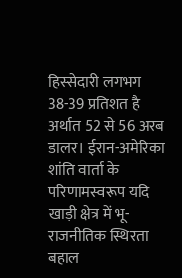हिस्सेदारी लगभग 38-39 प्रतिशत है अर्थात 52 से 56 अरब डालर। ईरान-अमेरिका शांति वार्ता के परिणामस्वरूप यदि खाड़ी क्षेत्र में भू-राजनीतिक स्थिरता बहाल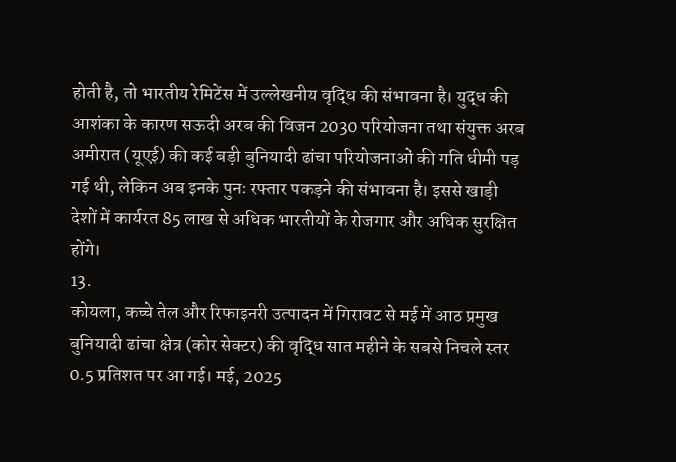होती है, तो भारतीय रेमिटेंस में उल्लेखनीय वृद्धि की संभावना है। युद्ध की आशंका के कारण सऊदी अरब की विजन 2030 परियोजना तथा संयुक्त अरब अमीरात (यूएई) की कई बड़ी बुनियादी ढांचा परियोजनाओं की गति धीमी पड़ गई थी, लेकिन अब इनके पुनः रफ्तार पकड़ने की संभावना है। इससे खाड़ी देशों में कार्यरत 85 लाख से अधिक भारतीयों के रोजगार और अधिक सुरक्षित होंगे।
13.
कोयला, कच्चे तेल और रिफाइनरी उत्पादन में गिरावट से मई में आठ प्रमुख बुनियादी ढांचा क्षेत्र (कोर सेक्टर) की वृद्धि सात महीने के सबसे निचले स्तर 0.5 प्रतिशत पर आ गई। मई, 2025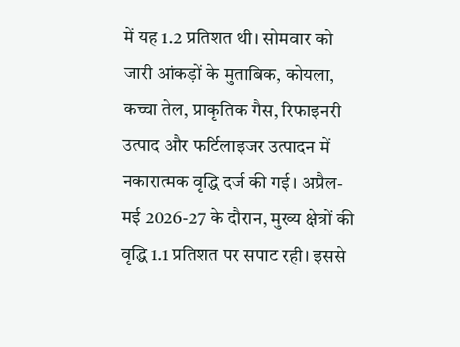में यह 1.2 प्रतिशत थी। सोमवार को जारी आंकड़ों के मुताबिक, कोयला, कच्चा तेल, प्राकृतिक गैस, रिफाइनरी उत्पाद और फर्टिलाइजर उत्पादन में नकारात्मक वृद्धि दर्ज की गई। अप्रैल-मई 2026-27 के दौरान, मुख्य क्षेत्रों की वृद्धि 1.1 प्रतिशत पर सपाट रही। इससे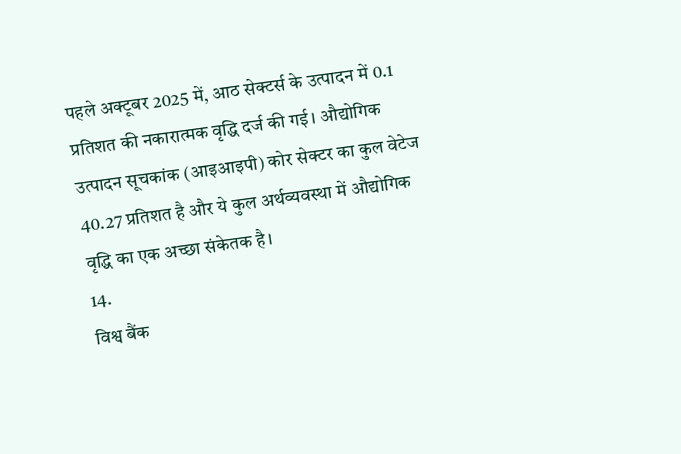पहले अक्टूबर 2025 में, आठ सेक्टर्स के उत्पादन में 0.1 प्रतिशत की नकारात्मक वृद्धि दर्ज की गई। औद्योगिक उत्पादन सूचकांक (आइआइपी) कोर सेक्टर का कुल वेटेज 40.27 प्रतिशत है और ये कुल अर्थव्यवस्था में औद्योगिक वृद्धि का एक अच्छा संकेतक है।
14.
विश्व बैंक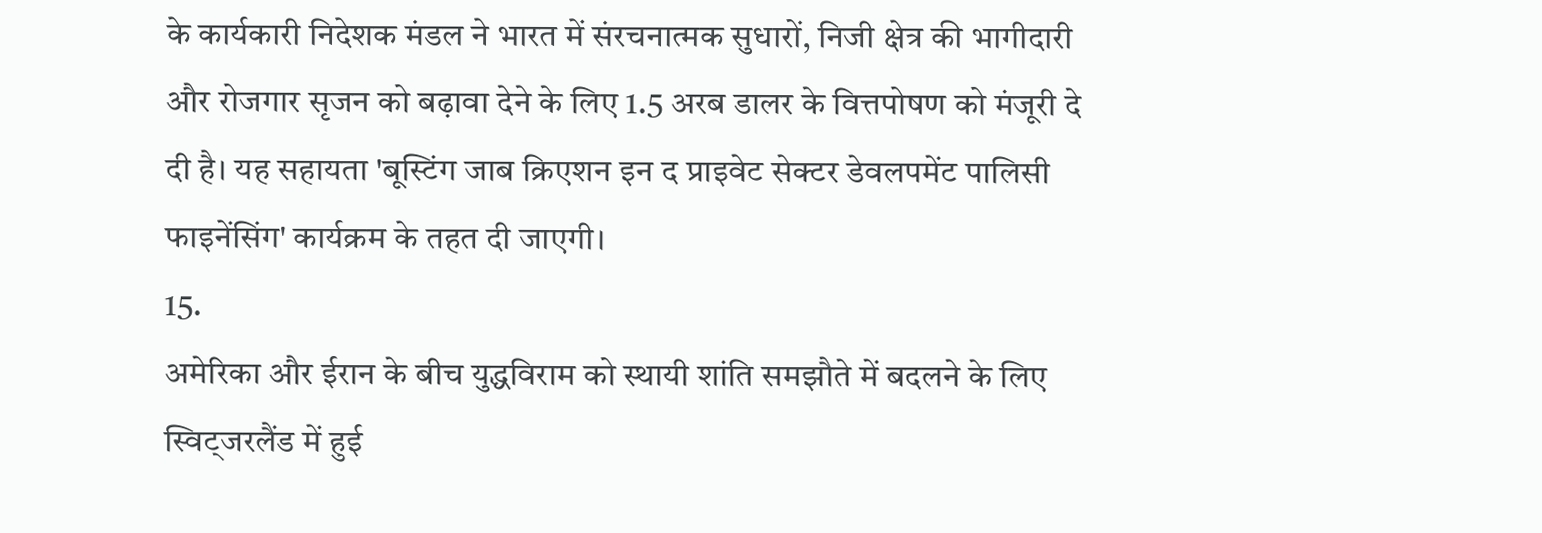के कार्यकारी निदेशक मंडल ने भारत में संरचनात्मक सुधारों, निजी क्षेत्र की भागीदारी और रोजगार सृजन को बढ़ावा देने के लिए 1.5 अरब डालर के वित्तपोषण को मंजूरी दे दी है। यह सहायता 'बूस्टिंग जाब क्रिएशन इन द प्राइवेट सेक्टर डेवलपमेंट पालिसी फाइनेंसिंग' कार्यक्रम के तहत दी जाएगी।
15.
अमेरिका और ईरान के बीच युद्धविराम को स्थायी शांति समझौते में बदलने के लिए स्विट्जरलैंड में हुई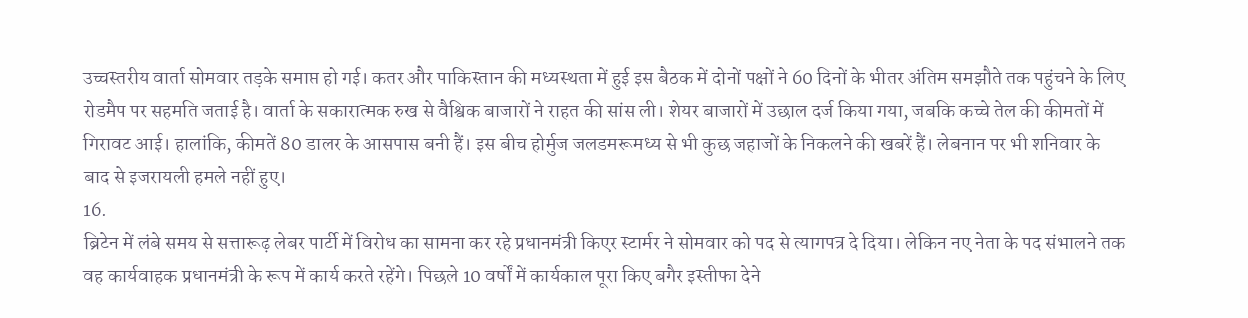उच्चस्तरीय वार्ता सोमवार तड़के समाप्त हो गई। कतर और पाकिस्तान की मध्यस्थता में हुई इस बैठक में दोनों पक्षों ने 60 दिनों के भीतर अंतिम समझौते तक पहुंचने के लिए रोडमैप पर सहमति जताई है। वार्ता के सकारात्मक रुख से वैश्विक बाजारों ने राहत की सांस ली। शेयर बाजारों में उछाल दर्ज किया गया, जबकि कच्चे तेल की कीमतों में गिरावट आई। हालांकि, कीमतें 80 डालर के आसपास बनी हैं। इस बीच होर्मुज जलडमरूमध्य से भी कुछ जहाजों के निकलने की खबरें हैं। लेबनान पर भी शनिवार के बाद से इजरायली हमले नहीं हुए।
16.
ब्रिटेन में लंबे समय से सत्तारूढ़ लेबर पार्टी में विरोध का सामना कर रहे प्रधानमंत्री किएर स्टार्मर ने सोमवार को पद से त्यागपत्र दे दिया। लेकिन नए नेता के पद संभालने तक वह कार्यवाहक प्रधानमंत्री के रूप में कार्य करते रहेंगे। पिछले 10 वर्षों में कार्यकाल पूरा किए बगैर इस्तीफा देने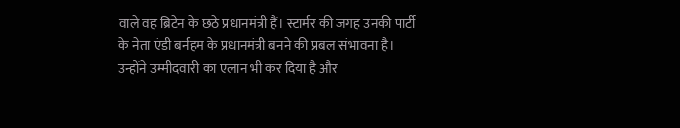वाले वह ब्रिटेन के छठे प्रधानमंत्री हैं। स्टार्मर की जगह उनकी पार्टी के नेता एंडी बर्नहम के प्रधानमंत्री बनने की प्रबल संभावना है। उन्होंने उम्मीदवारी का एलान भी कर दिया है और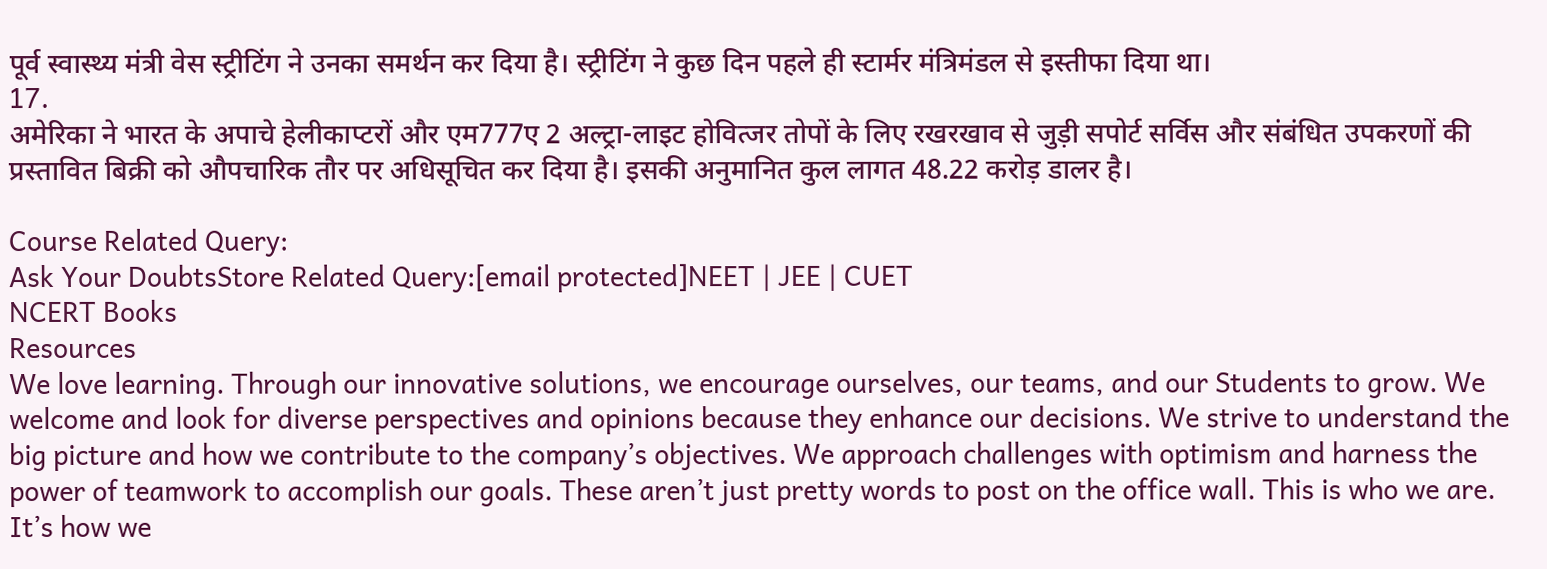पूर्व स्वास्थ्य मंत्री वेस स्ट्रीटिंग ने उनका समर्थन कर दिया है। स्ट्रीटिंग ने कुछ दिन पहले ही स्टार्मर मंत्रिमंडल से इस्तीफा दिया था।
17.
अमेरिका ने भारत के अपाचे हेलीकाप्टरों और एम777ए 2 अल्ट्रा-लाइट होवित्जर तोपों के लिए रखरखाव से जुड़ी सपोर्ट सर्विस और संबंधित उपकरणों की प्रस्तावित बिक्री को औपचारिक तौर पर अधिसूचित कर दिया है। इसकी अनुमानित कुल लागत 48.22 करोड़ डालर है।

Course Related Query:
Ask Your DoubtsStore Related Query:[email protected]NEET | JEE | CUET
NCERT Books
Resources
We love learning. Through our innovative solutions, we encourage ourselves, our teams, and our Students to grow. We welcome and look for diverse perspectives and opinions because they enhance our decisions. We strive to understand the big picture and how we contribute to the company’s objectives. We approach challenges with optimism and harness the power of teamwork to accomplish our goals. These aren’t just pretty words to post on the office wall. This is who we are. It’s how we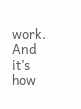work. And it’s how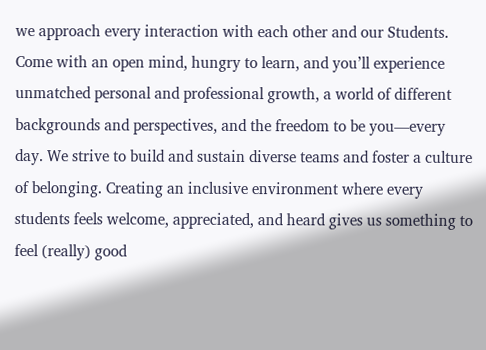we approach every interaction with each other and our Students.
Come with an open mind, hungry to learn, and you’ll experience unmatched personal and professional growth, a world of different backgrounds and perspectives, and the freedom to be you—every day. We strive to build and sustain diverse teams and foster a culture of belonging. Creating an inclusive environment where every students feels welcome, appreciated, and heard gives us something to feel (really) good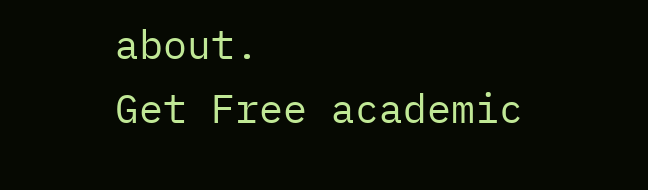about.
Get Free academic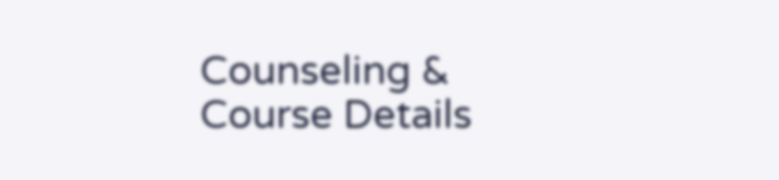Counseling & Course Details